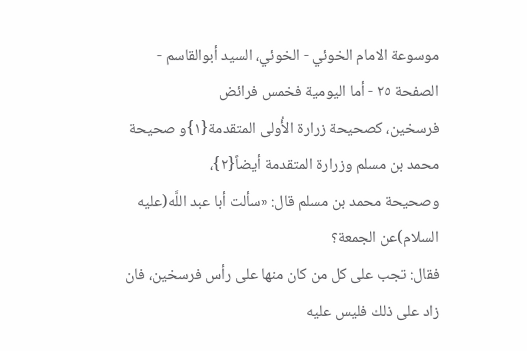موسوعة الامام الخوئي - الخوئي، السيد أبوالقاسم - الصفحة ٢٥ - أما اليومية فخمس فرائض
فرسخين، كصحيحة زرارة الأُولى المتقدمة{١}و صحيحة محمد بن مسلم وزرارة المتقدمة أيضاً{٢}،
وصحيحة محمد بن مسلم قال: «سألت أبا عبد اللَّه(عليه السلام)عن الجمعة؟
فقال: تجب على كل من كان منها على رأس فرسخين، فان زاد على ذلك فليس عليه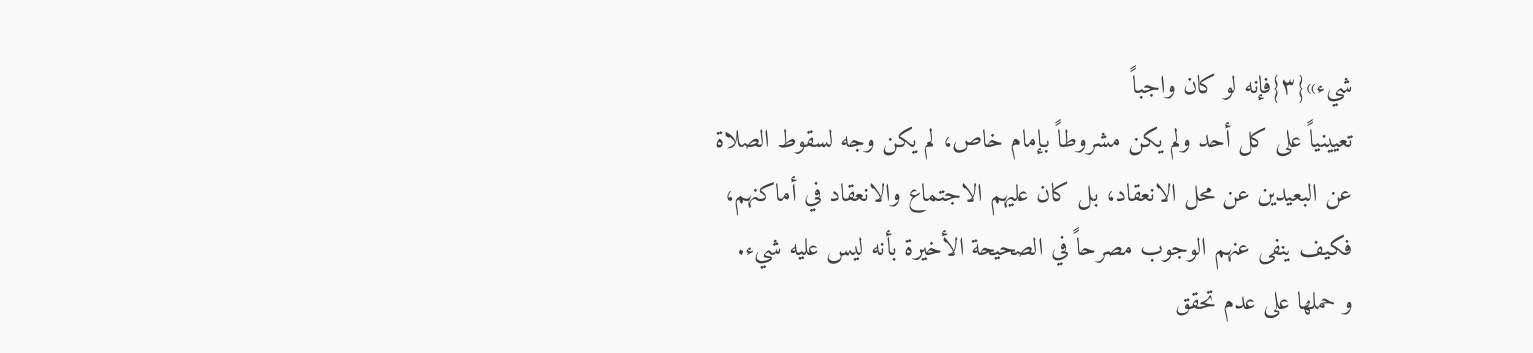شيء»{٣}فإنه لو كان واجباً
تعيينياً على كل أحد ولم يكن مشروطاً بإمام خاص، لم يكن وجه لسقوط الصلاة
عن البعيدين عن محل الانعقاد، بل كان عليهم الاجتماع والانعقاد في أماكنهم،
فكيف ينفى عنهم الوجوب مصرحاً في الصحيحة الأخيرة بأنه ليس عليه شيء.
و حملها على عدم تحقق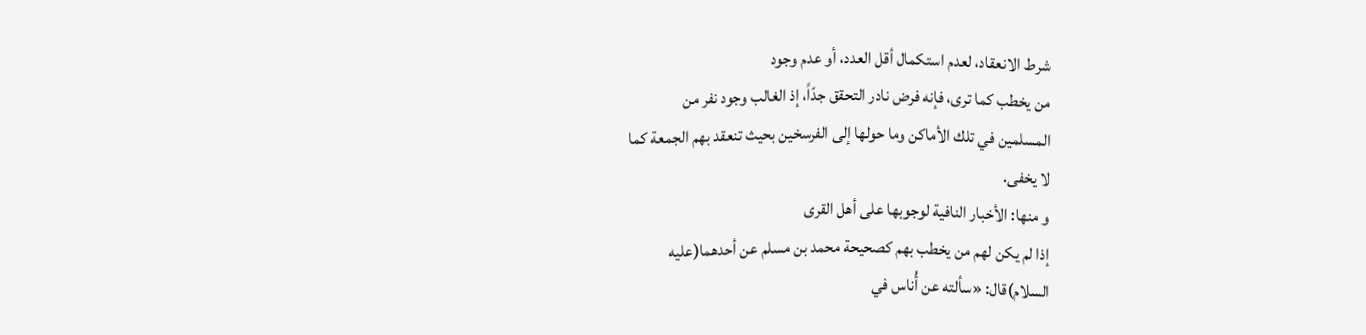شرط الانعقاد، لعدم استكمال أقل العدد، أو عدم وجود
من يخطب كما ترى، فإنه فرض نادر التحقق جدّاً، إذ الغالب وجود نفر من
المسلمين في تلك الأماكن وما حولها إلى الفرسخين بحيث تنعقد بهم الجمعة كما
لا يخفى.
و منها: الأخبار النافية لوجوبها على أهل القرى
إذا لم يكن لهم من يخطب بهم كصحيحة محمد بن مسلم عن أحدهما(عليه
السلام)قال: «سألته عن أُناس في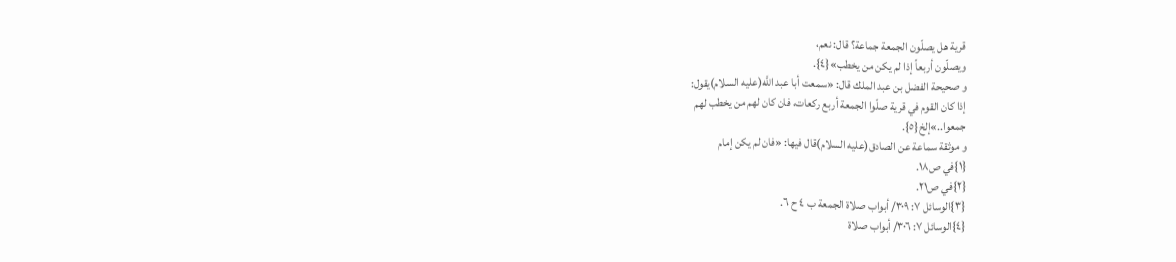قرية هل يصلّون الجمعة جماعة؟ قال: نعم،
ويصلّون أربعاً إذا لم يكن من يخطب»{٤}.
و صحيحة الفضل بن عبد الملك قال: «سمعت أبا عبد اللَّه(عليه السلام)يقول:
إذا كان القوم في قرية صلّوا الجمعة أربع ركعات، فان كان لهم من يخطب لهم
جمعوا..»إلخ{٥}.
و موثقة سماعة عن الصادق(عليه السلام)قال فيها: «فان لم يكن إمام
{١}في ص١٨.
{٢}في ص٢١.
{٣}الوسائل ٧: ٣٠٩/ أبواب صلاة الجمعة ب ٤ ح ٦.
{٤}الوسائل ٧: ٣٠٦/ أبواب صلاة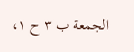الجمعة ب ٣ ح ١،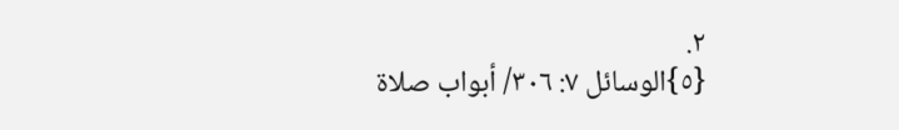٢.
{٥}الوسائل ٧: ٣٠٦/ أبواب صلاة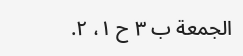الجمعة ب ٣ ح ١، ٢.